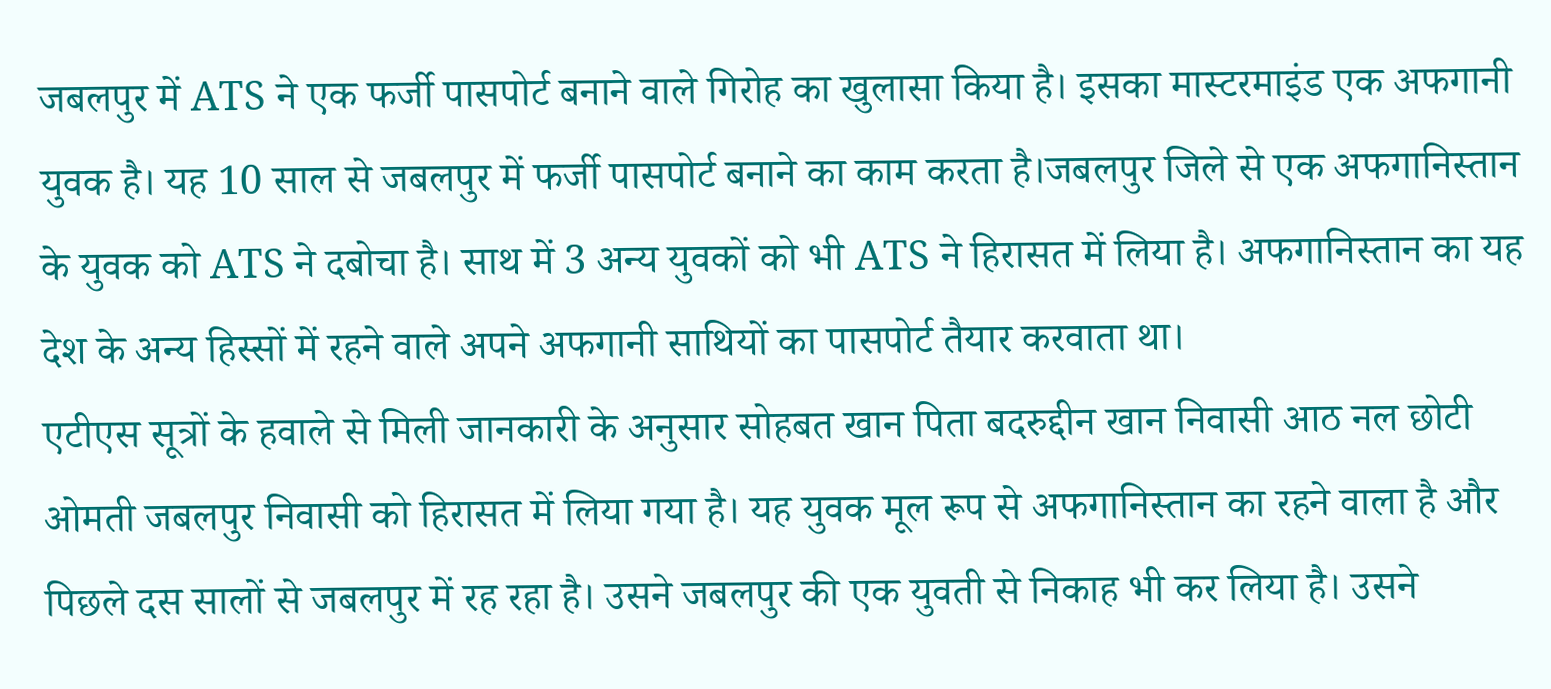जबलपुर में ATS ने एक फर्जी पासपोर्ट बनाने वाले गिरोह का खुलासा किया है। इसका मास्टरमाइंड एक अफगानी युवक है। यह 10 साल से जबलपुर में फर्जी पासपोर्ट बनाने का काम करता है।जबलपुर जिले से एक अफगानिस्तान के युवक को ATS ने दबोचा है। साथ में 3 अन्य युवकों को भी ATS ने हिरासत में लिया है। अफगानिस्तान का यह देश के अन्य हिस्सों में रहने वाले अपने अफगानी साथियों का पासपोर्ट तैयार करवाता था।
एटीएस सूत्रों के हवाले से मिली जानकारी के अनुसार सोहबत खान पिता बदरुद्दीन खान निवासी आठ नल छोटी ओमती जबलपुर निवासी को हिरासत में लिया गया है। यह युवक मूल रूप से अफगानिस्तान का रहने वाला है और पिछले दस सालों से जबलपुर में रह रहा है। उसने जबलपुर की एक युवती से निकाह भी कर लिया है। उसने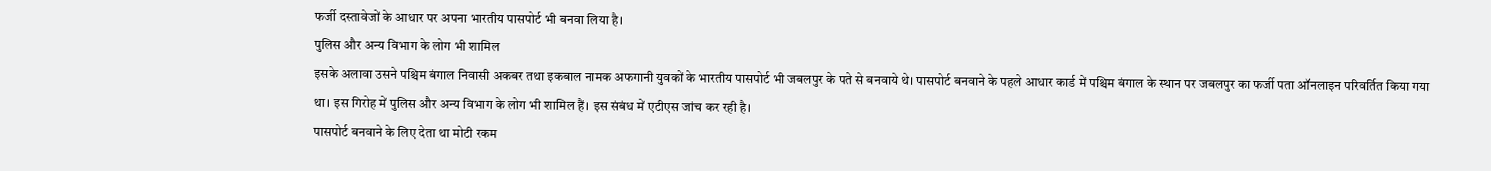फर्जी दस्तावेजों के आधार पर अपना भारतीय पासपोर्ट भी बनवा लिया है।
पुलिस और अन्य विभाग के लोग भी शामिल
इसके अलावा उसने पश्चिम बंगाल निवासी अकबर तथा इकबाल नामक अफगानी युवकों के भारतीय पासपोर्ट भी जबलपुर के पते से बनवाये थे। पासपोर्ट बनवाने के पहले आधार कार्ड में पश्चिम बंगाल के स्थान पर जबलपुर का फर्जी पता ऑनलाइन परिवर्तित किया गया था। इस गिरोह में पुलिस और अन्य विभाग के लोग भी शामिल हैं। इस संबंध में एटीएस जांच कर रही है।
पासपोर्ट बनवाने के लिए देता था मोटी रकम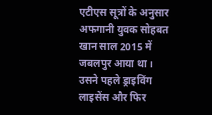एटीएस सूत्रों के अनुसार अफगानी युवक सोहबत खान साल 2015 में जबलपुर आया था। उसने पहले ड्राइविंग लाइसेंस और फिर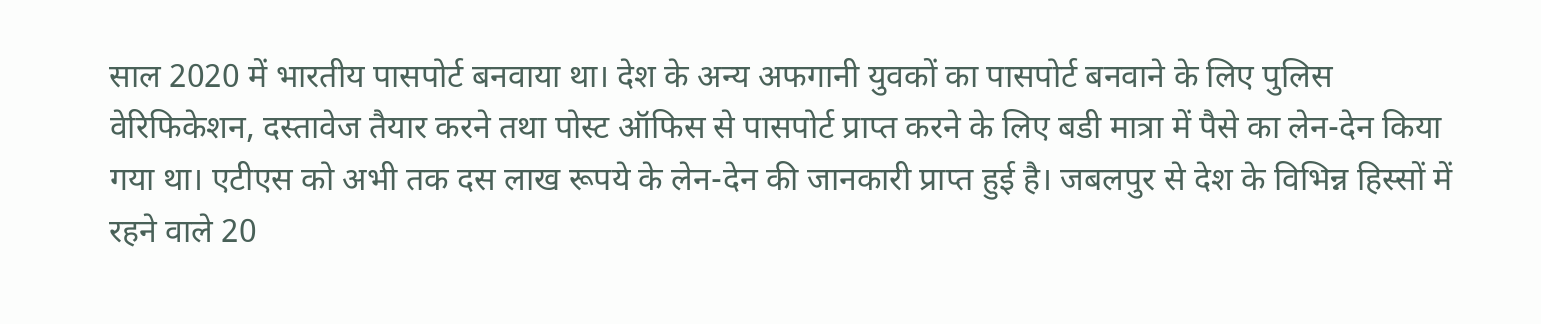साल 2020 में भारतीय पासपोर्ट बनवाया था। देश के अन्य अफगानी युवकों का पासपोर्ट बनवाने के लिए पुलिस वेरिफिकेशन, दस्तावेज तैयार करने तथा पोस्ट ऑफिस से पासपोर्ट प्राप्त करने के लिए बडी मात्रा में पैसे का लेन-देन किया गया था। एटीएस को अभी तक दस लाख रूपये के लेन-देन की जानकारी प्राप्त हुई है। जबलपुर से देश के विभिन्न हिस्सों में रहने वाले 20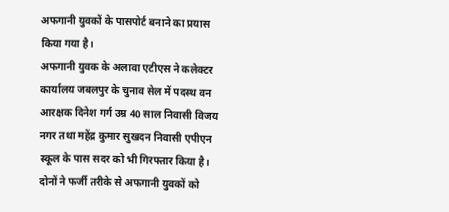अफगानी युवकों के पासपोर्ट बनाने का प्रयास किया गया है।
अफगानी युवक के अलावा एटीएस ने कलेक्टर कार्यालय जबलपुर के चुनाव सेल में पदस्थ वन आरक्षक दिनेश गर्ग उम्र 40 साल निवासी विजय नगर तथा महेंद्र कुमार सुखदन निवासी एपीएन स्कूल के पास सदर को भी गिरफ्तार किया है। दोनों ने फर्जी तरीके से अफगानी युवकों को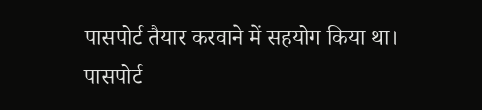पासपोर्ट तैयार करवाने में सहयोग किया था। पासपोर्ट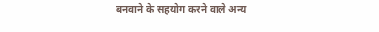बनवाने के सहयोग करने वाले अन्य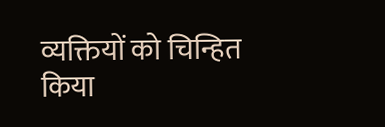व्यक्तियों को चिन्हित किया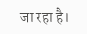जा रहा है।